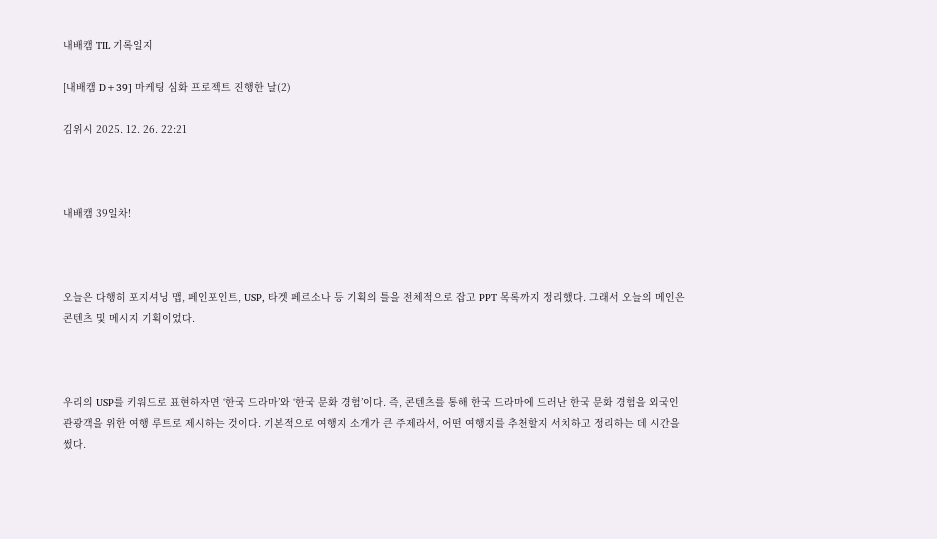내배캠 TIL 기록일지

[내배캠 D+39] 마케팅 심화 프로젝트 진행한 날(2)

김위시 2025. 12. 26. 22:21



내배캠 39일차!



오늘은 다행히 포지셔닝 맵, 페인포인트, USP, 타겟 페르소나 등 기획의 틀을 전체적으로 잡고 PPT 목록까지 정리했다. 그래서 오늘의 메인은 콘텐츠 및 메시지 기획이었다.



우리의 USP를 키워드로 표현하자면 ‘한국 드라마’와 ‘한국 문화 경험’이다. 즉, 콘텐츠를 통해 한국 드라마에 드러난 한국 문화 경험을 외국인 관광객을 위한 여행 루트로 제시하는 것이다. 기본적으로 여행지 소개가 큰 주제라서, 어떤 여행지를 추천할지 서치하고 정리하는 데 시간을 썼다.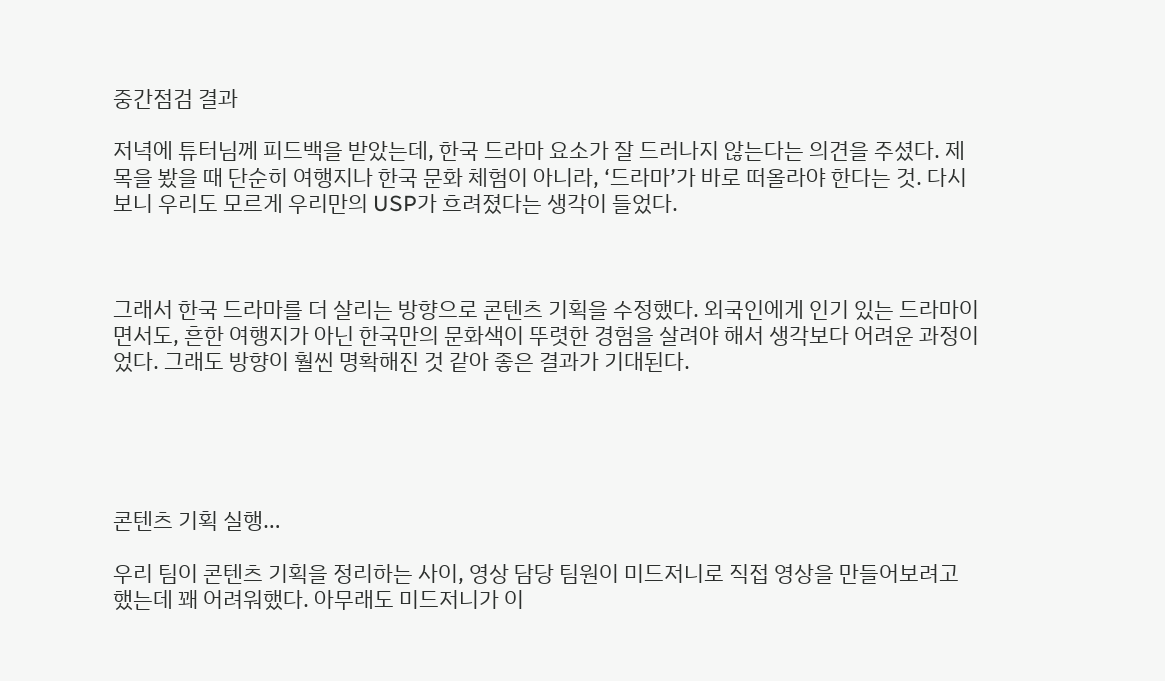중간점검 결과

저녁에 튜터님께 피드백을 받았는데, 한국 드라마 요소가 잘 드러나지 않는다는 의견을 주셨다. 제목을 봤을 때 단순히 여행지나 한국 문화 체험이 아니라, ‘드라마’가 바로 떠올라야 한다는 것. 다시 보니 우리도 모르게 우리만의 USP가 흐려졌다는 생각이 들었다.



그래서 한국 드라마를 더 살리는 방향으로 콘텐츠 기획을 수정했다. 외국인에게 인기 있는 드라마이면서도, 흔한 여행지가 아닌 한국만의 문화색이 뚜렷한 경험을 살려야 해서 생각보다 어려운 과정이었다. 그래도 방향이 훨씬 명확해진 것 같아 좋은 결과가 기대된다.





콘텐츠 기획 실행…

우리 팀이 콘텐츠 기획을 정리하는 사이, 영상 담당 팀원이 미드저니로 직접 영상을 만들어보려고 했는데 꽤 어려워했다. 아무래도 미드저니가 이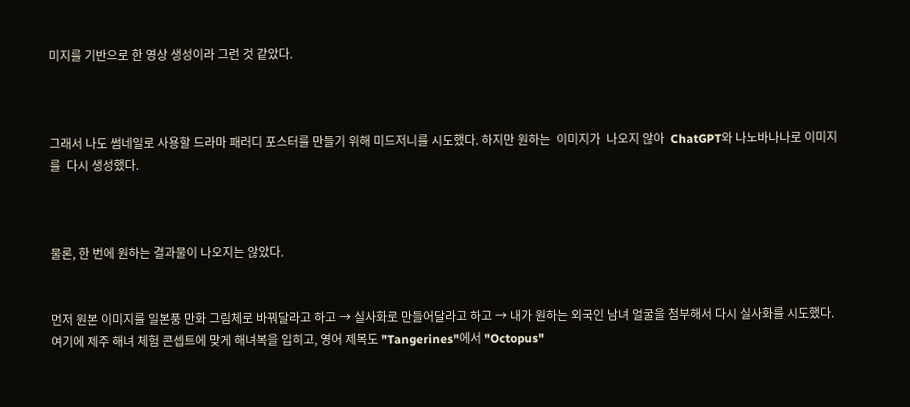미지를 기반으로 한 영상 생성이라 그런 것 같았다.



그래서 나도 썸네일로 사용할 드라마 패러디 포스터를 만들기 위해 미드저니를 시도했다. 하지만 원하는  이미지가  나오지 않아  ChatGPT와 나노바나나로 이미지를  다시 생성했다.



물론, 한 번에 원하는 결과물이 나오지는 않았다.


먼저 원본 이미지를 일본풍 만화 그림체로 바꿔달라고 하고 → 실사화로 만들어달라고 하고 → 내가 원하는 외국인 남녀 얼굴을 첨부해서 다시 실사화를 시도했다.  여기에 제주 해녀 체험 콘셉트에 맞게 해녀복을 입히고, 영어 제목도 "Tangerines"에서 "Octopus"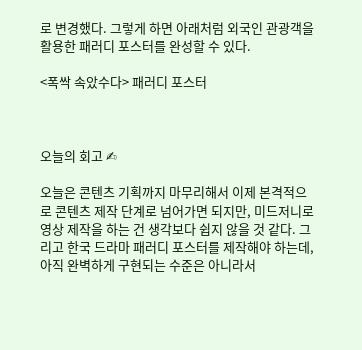로 변경했다. 그렇게 하면 아래처럼 외국인 관광객을 활용한 패러디 포스터를 완성할 수 있다.

<폭싹 속았수다> 패러디 포스터



오늘의 회고 ✍

오늘은 콘텐츠 기획까지 마무리해서 이제 본격적으로 콘텐츠 제작 단계로 넘어가면 되지만, 미드저니로 영상 제작을 하는 건 생각보다 쉽지 않을 것 같다. 그리고 한국 드라마 패러디 포스터를 제작해야 하는데, 아직 완벽하게 구현되는 수준은 아니라서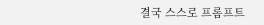결국 스스로 프롬프트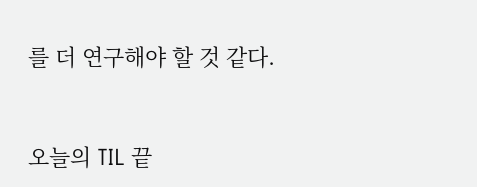를 더 연구해야 할 것 같다.



오늘의 TIL 끝